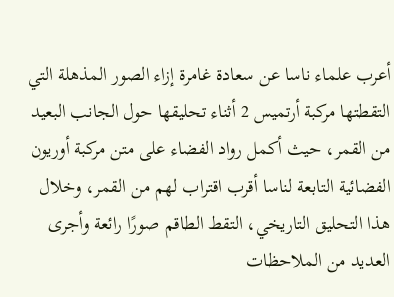أعرب علماء ناسا عن سعادة غامرة إزاء الصور المذهلة التي التقطتها مركبة أرتميس 2 أثناء تحليقها حول الجانب البعيد من القمر، حيث أكمل رواد الفضاء على متن مركبة أوريون الفضائية التابعة لناسا أقرب اقتراب لهم من القمر، وخلال هذا التحليق التاريخي، التقط الطاقم صورًا رائعة وأجرى العديد من الملاحظات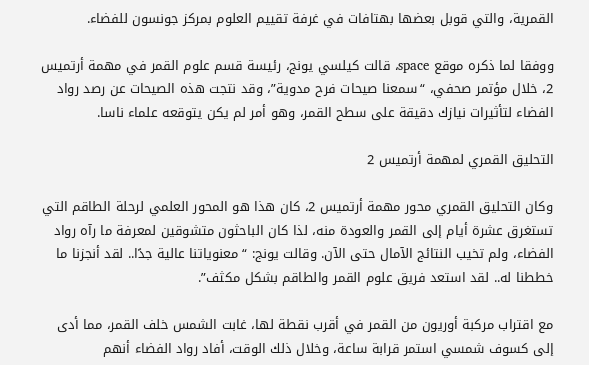القمرية، والتي قوبل بعضها بهتافات في غرفة تقييم العلوم بمركز جونسون للفضاء.

ووفقا لما ذكره موقع space، قالت كيلسي يونج، رئيسة قسم علوم القمر في مهمة أرتميس 2، خلال مؤتمر صحفي، “سمعنا صيحات فرح مدوية”، وقد نتجت هذه الصيحات عن رصد رواد الفضاء لتأثيرات نيازك دقيقة على سطح القمر، وهو أمر لم يكن يتوقعه علماء ناسا.

التحليق القمري لمهمة أرتميس 2

وكان التحليق القمري محور مهمة أرتميس 2، كان هذا هو المحور العلمي لرحلة الطاقم التي تستغرق عشرة أيام إلى القمر والعودة منه، لذا كان الباحثون متشوقين لمعرفة ما رآه رواد الفضاء، ولم تخيب النتائج الآمال حتى الآن. وقالت يونج: “معنوياتنا عالية جدًا.. لقد أنجزنا ما خططنا له.. لقد استعد فريق علوم القمر والطاقم بشكل مكثف”.

مع اقتراب مركبة أوريون من القمر في أقرب نقطة لها، غابت الشمس خلف القمر، مما أدى إلى كسوف شمسي استمر قرابة ساعة، وخلال ذلك الوقت، أفاد رواد الفضاء أنهم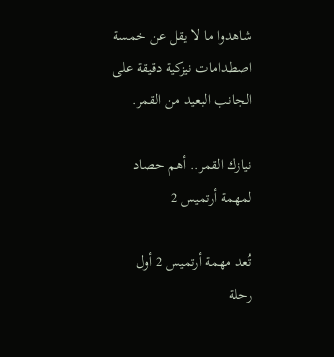شاهدوا ما لا يقل عن خمسة اصطدامات نيزكية دقيقة على الجانب البعيد من القمر.

نيازك القمر.. أهم حصاد لمهمة أرتميس 2

تُعد مهمة أرتميس 2 أول رحلة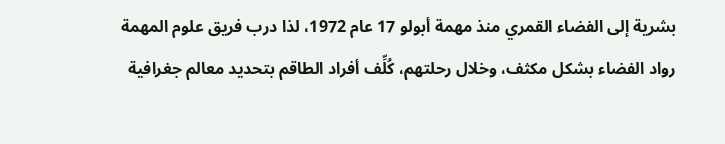بشرية إلى الفضاء القمري منذ مهمة أبولو 17 عام 1972، لذا درب فريق علوم المهمة رواد الفضاء بشكل مكثف، وخلال رحلتهم، كُلِّف أفراد الطاقم بتحديد معالم جغرافية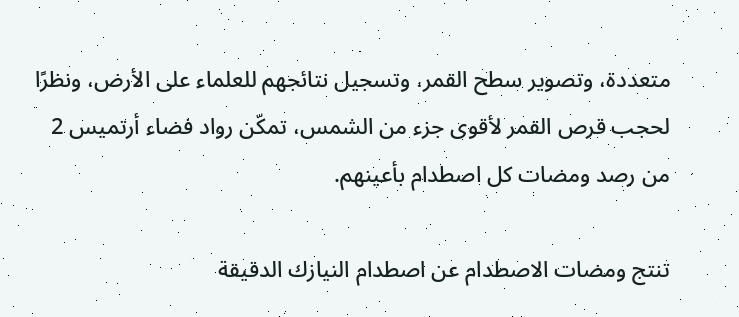متعددة، وتصوير سطح القمر، وتسجيل نتائجهم للعلماء على الأرض، ونظرًا لحجب قرص القمر لأقوى جزء من الشمس، تمكّن رواد فضاء أرتميس 2 من رصد ومضات كل اصطدام بأعينهم.

تنتج ومضات الاصطدام عن اصطدام النيازك الدقيقة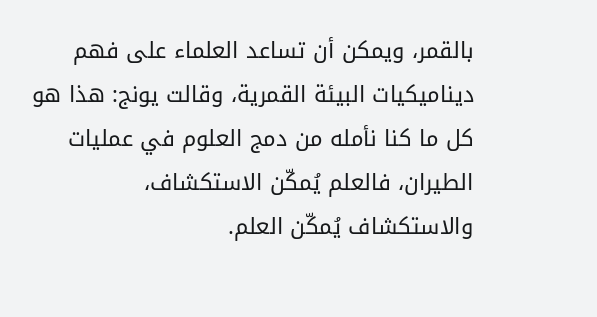بالقمر، ويمكن أن تساعد العلماء على فهم ديناميكيات البيئة القمرية، وقالت يونج: هذا هو كل ما كنا نأمله من دمج العلوم في عمليات الطيران، فالعلم يُمكّن الاستكشاف، والاستكشاف يُمكّن العلم.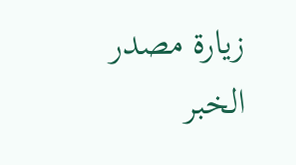زيارة مصدر الخبر